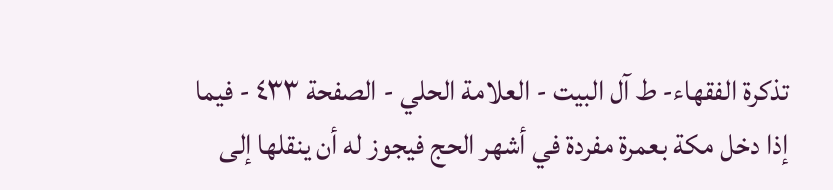تذكرة الفقهاء- ط آل البيت - العلامة الحلي - الصفحة ٤٣٣ - فيما إذا دخل مكة بعمرة مفردة في أشهر الحج فيجوز له أن ينقلها إلى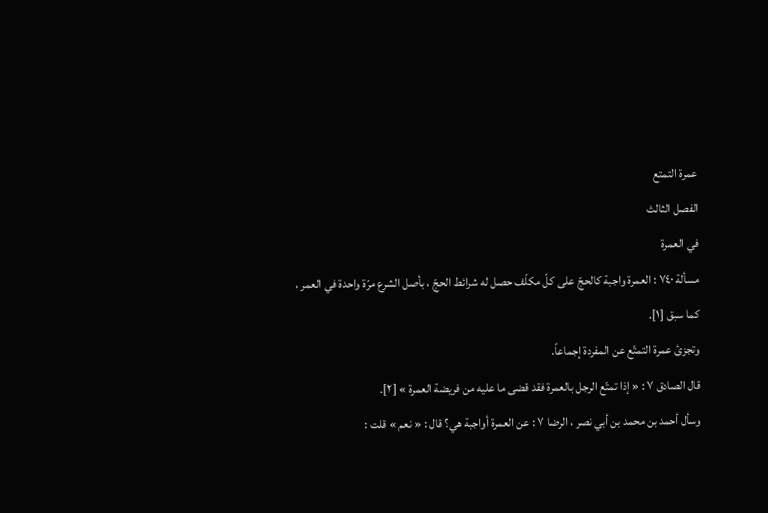عمرة التمتع
الفصل الثالث
في العمرة
مسألة ٧٤٠ : العمرة واجبة كالحجّ على كلّ مكلّف حصل له شرائط الحجّ ، بأصل الشرع مرّة واحدة في العمر ، كما سبق [١].
وتجزئ عمرة التمتّع عن المفردة إجماعاً.
قال الصادق ٧ : « إذا تمتّع الرجل بالعمرة فقد قضى ما عليه من فريضة العمرة » [٢].
وسأل أحمد بن محمد بن أبي نصر ، الرضا ٧ : عن العمرة أواجبة هي؟ قال : « نعم » قلت :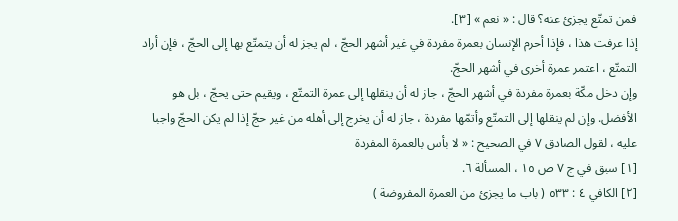فمن تمتّع يجزئ عنه؟ قال : « نعم » [٣].
إذا عرفت هذا ، فإذا أحرم الإنسان بعمرة مفردة في غير أشهر الحجّ ، لم يجز له أن يتمتّع بها إلى الحجّ ، فإن أراد التمتّع ، اعتمر عمرة أخرى في أشهر الحجّ.
وإن دخل مكّة بعمرة مفردة في أشهر الحجّ ، جاز له أن ينقلها إلى عمرة التمتّع ، ويقيم حتى يحجّ ، بل هو الأفضل. وإن لم ينقلها إلى التمتّع وأتمّها مفردة ، جاز له أن يخرج إلى أهله من غير حجّ إذا لم يكن الحجّ واجبا عليه ، لقول الصادق ٧ في الصحيح : « لا بأس بالعمرة المفردة
[١] سبق في ج ٧ ص ١٥ ، المسألة ٦.
[٢] الكافي ٤ : ٥٣٣ ( باب ما يجزئ من العمرة المفروضة )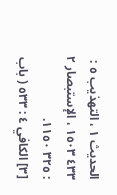الحديث ١ ، التهذيب ٥ : ٤٣٣ ١٥٠٣ ، الإستبصار ٢ : ٣٢٥ ١١٥٠.
[٣] الكافي ٤ : ٥٣٣ ( باب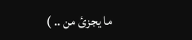ما يجزئ من .. )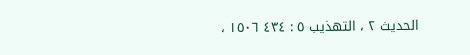الحديث ٢ ، التهذيب ٥ : ٤٣٤ ١٥٠٦ ،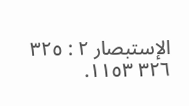الإستبصار ٢ : ٣٢٥ ٣٢٦ ١١٥٣.